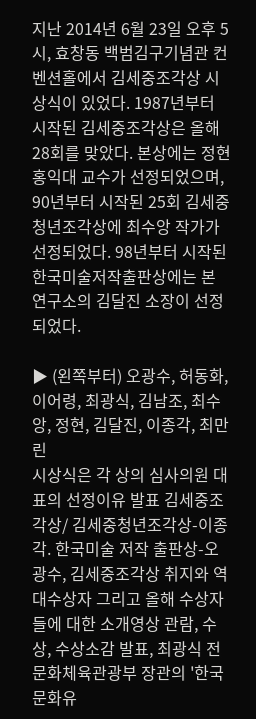지난 2014년 6월 23일 오후 5시, 효창동 백범김구기념관 컨벤션홀에서 김세중조각상 시상식이 있었다. 1987년부터 시작된 김세중조각상은 올해 28회를 맞았다. 본상에는 정현 홍익대 교수가 선정되었으며, 90년부터 시작된 25회 김세중청년조각상에 최수앙 작가가 선정되었다. 98년부터 시작된 한국미술저작출판상에는 본 연구소의 김달진 소장이 선정되었다.

▶ (왼쪽부터) 오광수, 허동화, 이어령, 최광식, 김남조, 최수앙, 정현, 김달진, 이종각, 최만린
시상식은 각 상의 심사의원 대표의 선정이유 발표 김세중조각상/ 김세중청년조각상-이종각. 한국미술 저작 출판상-오광수, 김세중조각상 취지와 역대수상자 그리고 올해 수상자들에 대한 소개영상 관람, 수상, 수상소감 발표, 최광식 전 문화체육관광부 장관의 '한국문화유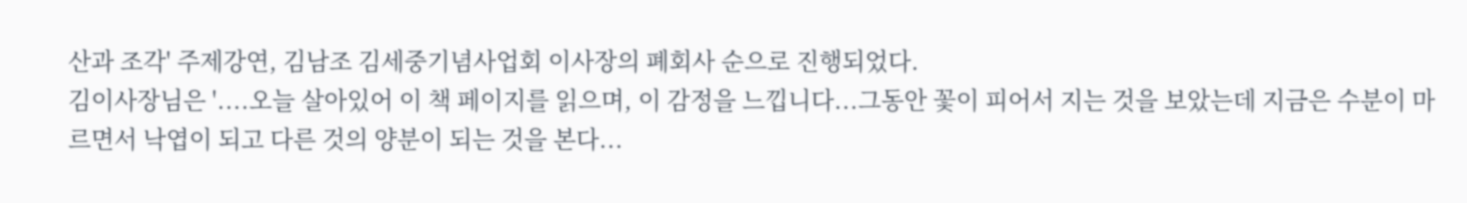산과 조각' 주제강연, 김남조 김세중기념사업회 이사장의 폐회사 순으로 진행되었다.
김이사장님은 '....오늘 살아있어 이 책 페이지를 읽으며, 이 감정을 느낍니다...그동안 꽃이 피어서 지는 것을 보았는데 지금은 수분이 마르면서 낙엽이 되고 다른 것의 양분이 되는 것을 본다...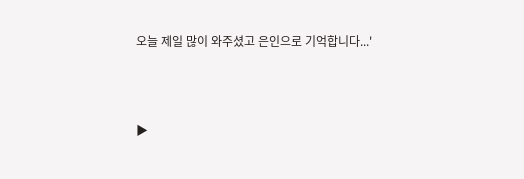오늘 제일 많이 와주셨고 은인으로 기억합니다...'



▶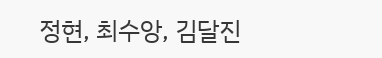정현, 최수앙, 김달진